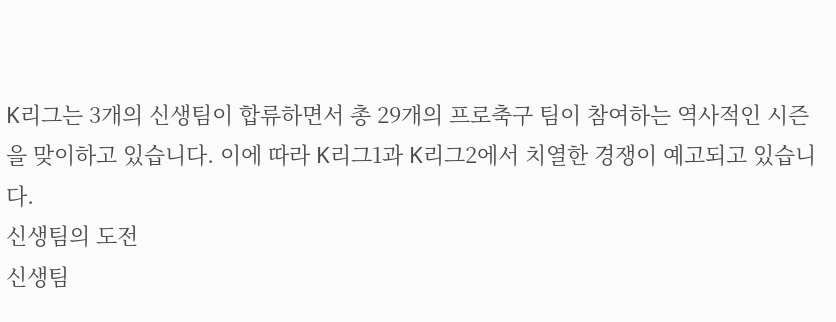K리그는 3개의 신생팀이 합류하면서 총 29개의 프로축구 팀이 참여하는 역사적인 시즌을 맞이하고 있습니다. 이에 따라 K리그1과 K리그2에서 치열한 경쟁이 예고되고 있습니다.
신생팀의 도전
신생팀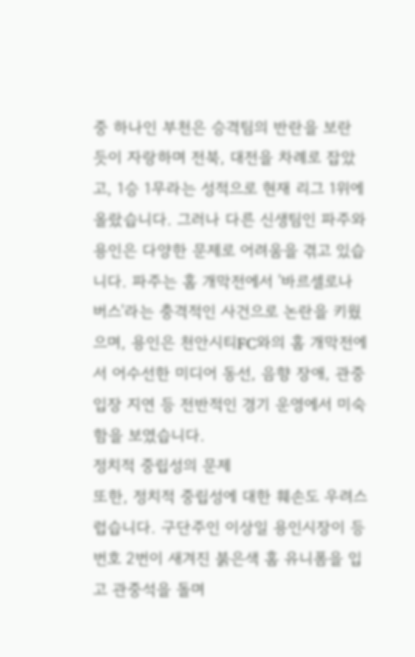중 하나인 부천은 승격팀의 반란을 보란 듯이 자랑하며 전북, 대전을 차례로 잡았고, 1승 1무라는 성적으로 현재 리그 1위에 올랐습니다. 그러나 다른 신생팀인 파주와 용인은 다양한 문제로 어려움을 겪고 있습니다. 파주는 홈 개막전에서 '바르셀로나 버스'라는 충격적인 사건으로 논란을 키웠으며, 용인은 천안시티FC와의 홈 개막전에서 어수선한 미디어 동선, 음향 장애, 관중 입장 지연 등 전반적인 경기 운영에서 미숙함을 보였습니다.
정치적 중립성의 문제
또한, 정치적 중립성에 대한 훼손도 우려스럽습니다. 구단주인 이상일 용인시장이 등번호 2번이 새겨진 붉은색 홈 유니폼을 입고 관중석을 돌며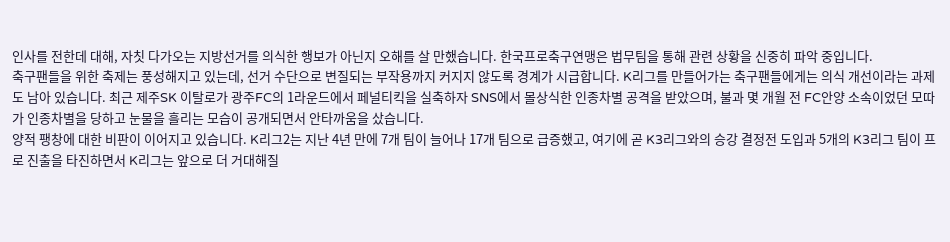인사를 전한데 대해, 자칫 다가오는 지방선거를 의식한 행보가 아닌지 오해를 살 만했습니다. 한국프로축구연맹은 법무팀을 통해 관련 상황을 신중히 파악 중입니다.
축구팬들을 위한 축제는 풍성해지고 있는데, 선거 수단으로 변질되는 부작용까지 커지지 않도록 경계가 시급합니다. K리그를 만들어가는 축구팬들에게는 의식 개선이라는 과제도 남아 있습니다. 최근 제주SK 이탈로가 광주FC의 1라운드에서 페널티킥을 실축하자 SNS에서 몰상식한 인종차별 공격을 받았으며, 불과 몇 개월 전 FC안양 소속이었던 모따가 인종차별을 당하고 눈물을 흘리는 모습이 공개되면서 안타까움을 샀습니다.
양적 팽창에 대한 비판이 이어지고 있습니다. K리그2는 지난 4년 만에 7개 팀이 늘어나 17개 팀으로 급증했고, 여기에 곧 K3리그와의 승강 결정전 도입과 5개의 K3리그 팀이 프로 진출을 타진하면서 K리그는 앞으로 더 거대해질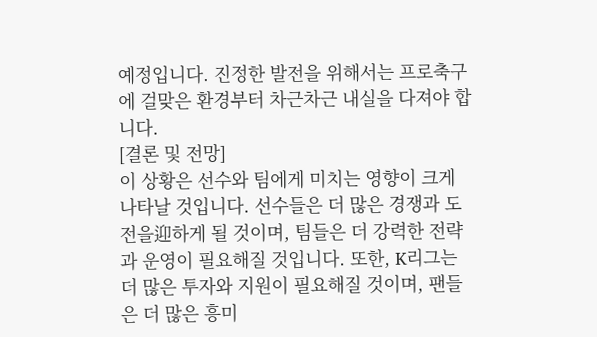예정입니다. 진정한 발전을 위해서는 프로축구에 걸맞은 환경부터 차근차근 내실을 다져야 합니다.
[결론 및 전망]
이 상황은 선수와 팀에게 미치는 영향이 크게 나타날 것입니다. 선수들은 더 많은 경쟁과 도전을迎하게 될 것이며, 팀들은 더 강력한 전략과 운영이 필요해질 것입니다. 또한, K리그는 더 많은 투자와 지원이 필요해질 것이며, 팬들은 더 많은 흥미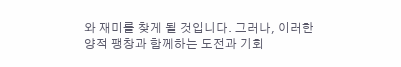와 재미를 찾게 될 것입니다. 그러나, 이러한 양적 팽창과 함께하는 도전과 기회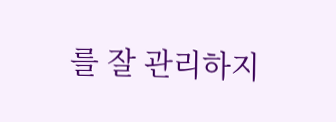를 잘 관리하지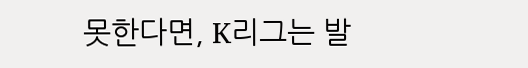못한다면, K리그는 발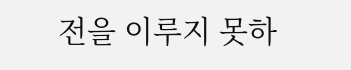전을 이루지 못하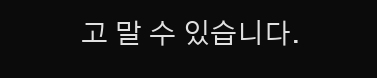고 말 수 있습니다.